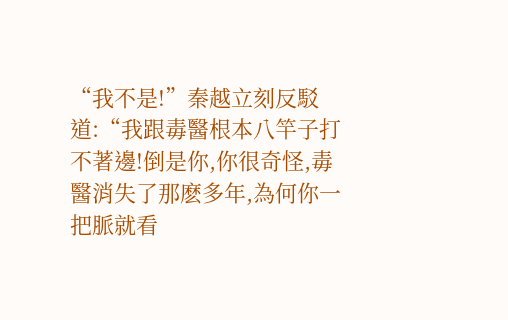“我不是!”秦越立刻反駁道:“我跟毒醫根本八竿子打不著邊!倒是你,你很奇怪,毒醫消失了那麽多年,為何你一把脈就看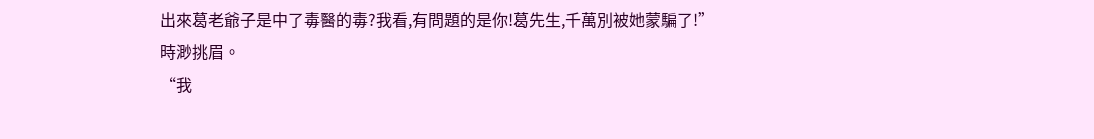出來葛老爺子是中了毒醫的毒?我看,有問題的是你!葛先生,千萬別被她蒙騙了!”
時渺挑眉。
“我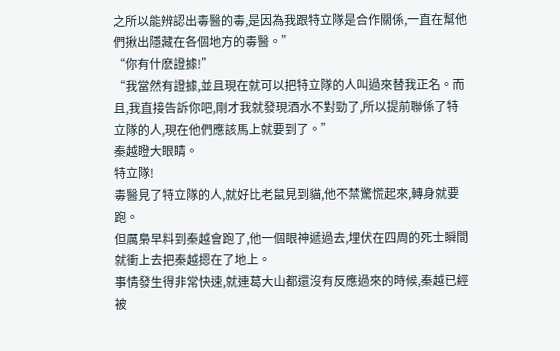之所以能辨認出毒醫的毒,是因為我跟特立隊是合作關係,一直在幫他們揪出隱藏在各個地方的毒醫。”
“你有什麽證據!”
“我當然有證據,並且現在就可以把特立隊的人叫過來替我正名。而且,我直接告訴你吧,剛才我就發現酒水不對勁了,所以提前聯係了特立隊的人,現在他們應該馬上就要到了。”
秦越瞪大眼睛。
特立隊!
毒醫見了特立隊的人,就好比老鼠見到貓,他不禁驚慌起來,轉身就要跑。
但厲梟早料到秦越會跑了,他一個眼神遞過去,埋伏在四周的死士瞬間就衝上去把秦越摁在了地上。
事情發生得非常快速,就連葛大山都還沒有反應過來的時候,秦越已經被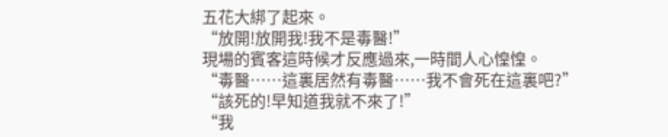五花大綁了起來。
“放開!放開我!我不是毒醫!”
現場的賓客這時候才反應過來,一時間人心惶惶。
“毒醫……這裏居然有毒醫……我不會死在這裏吧?”
“該死的!早知道我就不來了!”
“我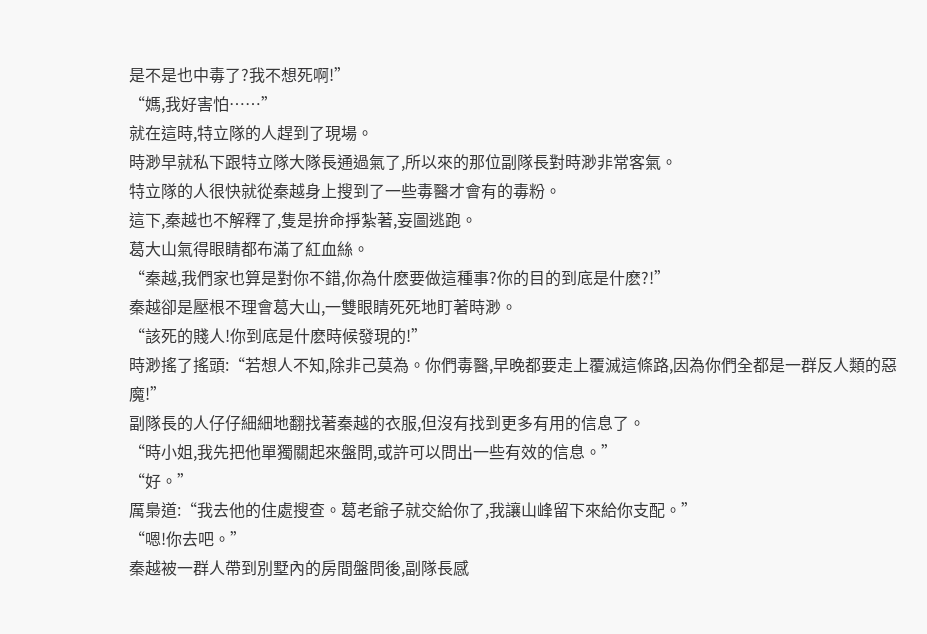是不是也中毒了?我不想死啊!”
“媽,我好害怕……”
就在這時,特立隊的人趕到了現場。
時渺早就私下跟特立隊大隊長通過氣了,所以來的那位副隊長對時渺非常客氣。
特立隊的人很快就從秦越身上搜到了一些毒醫才會有的毒粉。
這下,秦越也不解釋了,隻是拚命掙紮著,妄圖逃跑。
葛大山氣得眼睛都布滿了紅血絲。
“秦越,我們家也算是對你不錯,你為什麽要做這種事?你的目的到底是什麽?!”
秦越卻是壓根不理會葛大山,一雙眼睛死死地盯著時渺。
“該死的賤人!你到底是什麽時候發現的!”
時渺搖了搖頭:“若想人不知,除非己莫為。你們毒醫,早晚都要走上覆滅這條路,因為你們全都是一群反人類的惡魔!”
副隊長的人仔仔細細地翻找著秦越的衣服,但沒有找到更多有用的信息了。
“時小姐,我先把他單獨關起來盤問,或許可以問出一些有效的信息。”
“好。”
厲梟道:“我去他的住處搜查。葛老爺子就交給你了,我讓山峰留下來給你支配。”
“嗯!你去吧。”
秦越被一群人帶到別墅內的房間盤問後,副隊長感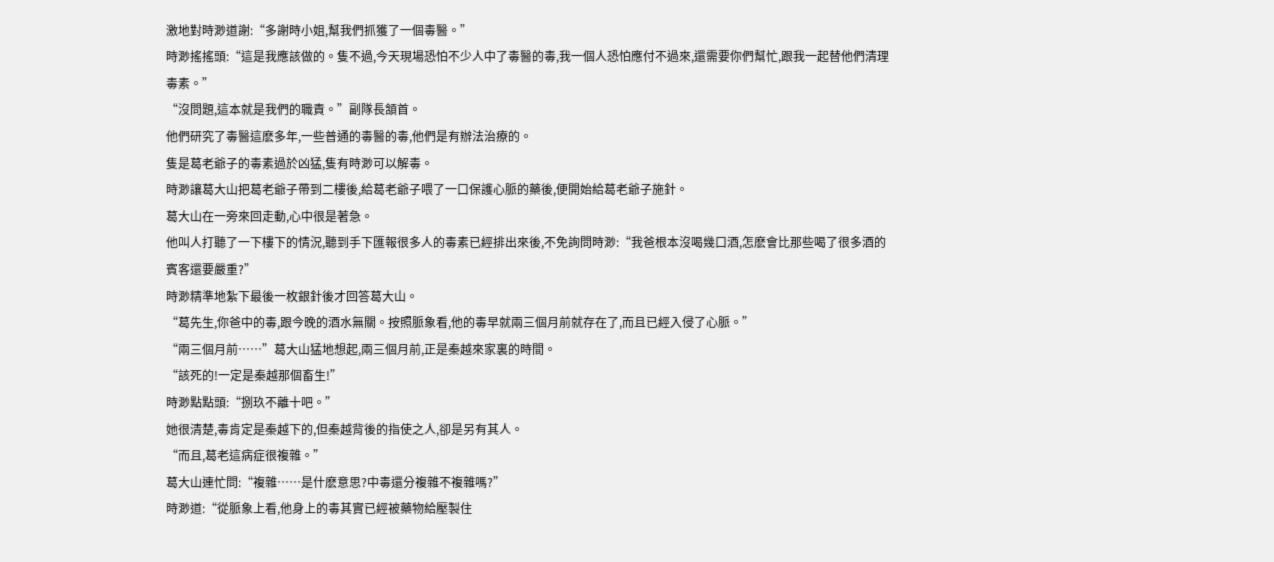激地對時渺道謝:“多謝時小姐,幫我們抓獲了一個毒醫。”
時渺搖搖頭:“這是我應該做的。隻不過,今天現場恐怕不少人中了毒醫的毒,我一個人恐怕應付不過來,還需要你們幫忙,跟我一起替他們清理毒素。”
“沒問題,這本就是我們的職責。”副隊長頷首。
他們研究了毒醫這麽多年,一些普通的毒醫的毒,他們是有辦法治療的。
隻是葛老爺子的毒素過於凶猛,隻有時渺可以解毒。
時渺讓葛大山把葛老爺子帶到二樓後,給葛老爺子喂了一口保護心脈的藥後,便開始給葛老爺子施針。
葛大山在一旁來回走動,心中很是著急。
他叫人打聽了一下樓下的情況,聽到手下匯報很多人的毒素已經排出來後,不免詢問時渺:“我爸根本沒喝幾口酒,怎麽會比那些喝了很多酒的賓客還要嚴重?”
時渺精準地紮下最後一枚銀針後才回答葛大山。
“葛先生,你爸中的毒,跟今晚的酒水無關。按照脈象看,他的毒早就兩三個月前就存在了,而且已經入侵了心脈。”
“兩三個月前……”葛大山猛地想起,兩三個月前,正是秦越來家裏的時間。
“該死的!一定是秦越那個畜生!”
時渺點點頭:“捌玖不離十吧。”
她很清楚,毒肯定是秦越下的,但秦越背後的指使之人,卻是另有其人。
“而且,葛老這病症很複雜。”
葛大山連忙問:“複雜……是什麽意思?中毒還分複雜不複雜嗎?”
時渺道:“從脈象上看,他身上的毒其實已經被藥物給壓製住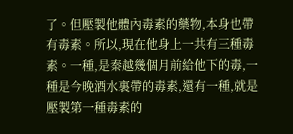了。但壓製他體內毒素的藥物,本身也帶有毒素。所以,現在他身上一共有三種毒素。一種,是秦越幾個月前給他下的毒,一種是今晚酒水裏帶的毒素,還有一種,就是壓製第一種毒素的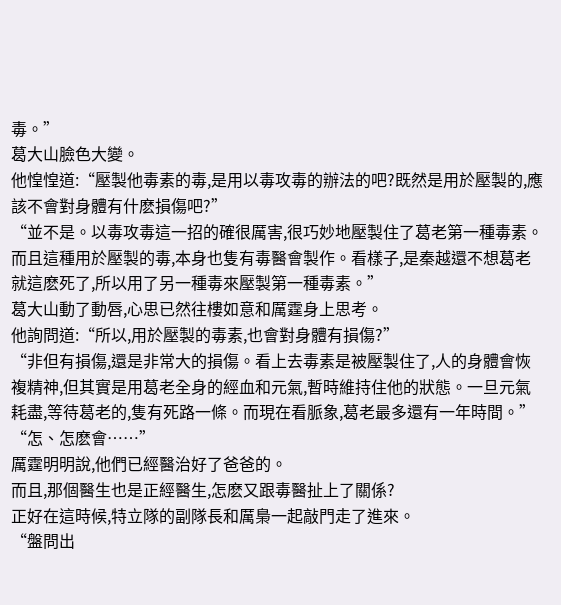毒。”
葛大山臉色大變。
他惶惶道:“壓製他毒素的毒,是用以毒攻毒的辦法的吧?既然是用於壓製的,應該不會對身體有什麽損傷吧?”
“並不是。以毒攻毒這一招的確很厲害,很巧妙地壓製住了葛老第一種毒素。而且這種用於壓製的毒,本身也隻有毒醫會製作。看樣子,是秦越還不想葛老就這麽死了,所以用了另一種毒來壓製第一種毒素。”
葛大山動了動唇,心思已然往樓如意和厲霆身上思考。
他詢問道:“所以,用於壓製的毒素,也會對身體有損傷?”
“非但有損傷,還是非常大的損傷。看上去毒素是被壓製住了,人的身體會恢複精神,但其實是用葛老全身的經血和元氣,暫時維持住他的狀態。一旦元氣耗盡,等待葛老的,隻有死路一條。而現在看脈象,葛老最多還有一年時間。”
“怎、怎麽會……”
厲霆明明說,他們已經醫治好了爸爸的。
而且,那個醫生也是正經醫生,怎麽又跟毒醫扯上了關係?
正好在這時候,特立隊的副隊長和厲梟一起敲門走了進來。
“盤問出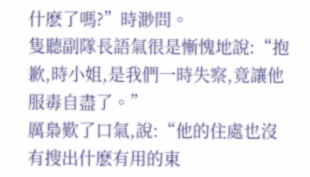什麽了嗎?”時渺問。
隻聽副隊長語氣很是慚愧地說:“抱歉,時小姐,是我們一時失察,竟讓他服毒自盡了。”
厲梟歎了口氣,說:“他的住處也沒有搜出什麽有用的東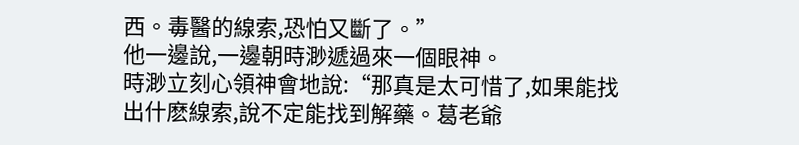西。毒醫的線索,恐怕又斷了。”
他一邊說,一邊朝時渺遞過來一個眼神。
時渺立刻心領神會地說:“那真是太可惜了,如果能找出什麽線索,說不定能找到解藥。葛老爺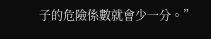子的危險係數就會少一分。”